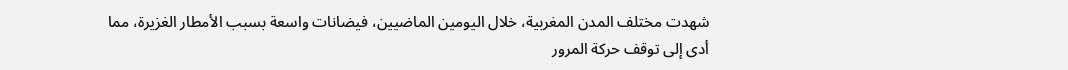شهدت مختلف المدن المغربية، خلال اليومين الماضيين، فيضانات واسعة بسبب الأمطار الغزيرة، مما أدى إلى توقف حركة المرور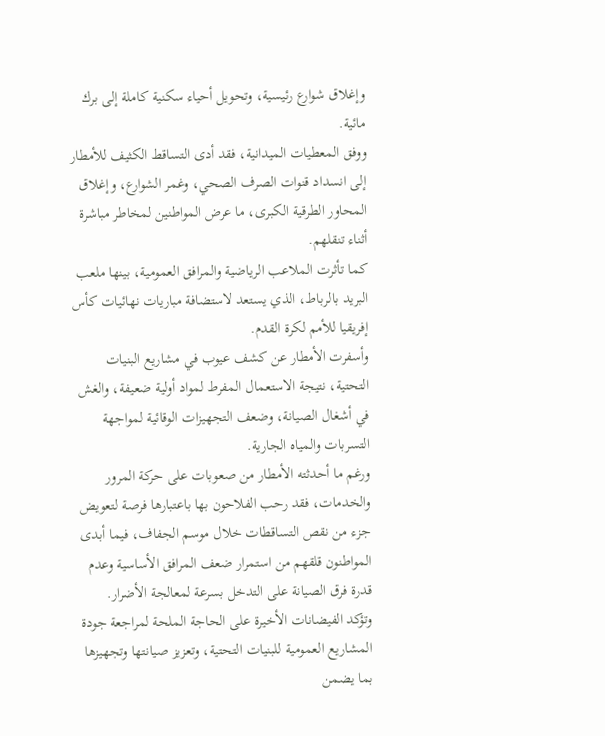وإغلاق شوارع رئيسية، وتحويل أحياء سكنية كاملة إلى برك مائية.
ووفق المعطيات الميدانية، فقد أدى التساقط الكثيف للأمطار إلى انسداد قنوات الصرف الصحي، وغمر الشوارع، وإغلاق المحاور الطرقية الكبرى، ما عرض المواطنين لمخاطر مباشرة أثناء تنقلهم.
كما تأثرت الملاعب الرياضية والمرافق العمومية، بينها ملعب البريد بالرباط، الذي يستعد لاستضافة مباريات نهائيات كأس إفريقيا للأمم لكرة القدم.
وأسفرت الأمطار عن كشف عيوب في مشاريع البنيات التحتية، نتيجة الاستعمال المفرط لمواد أولية ضعيفة، والغش في أشغال الصيانة، وضعف التجهيزات الوقائية لمواجهة التسربات والمياه الجارية.
ورغم ما أحدثته الأمطار من صعوبات على حركة المرور والخدمات، فقد رحب الفلاحون بها باعتبارها فرصة لتعويض جزء من نقص التساقطات خلال موسم الجفاف، فيما أبدى المواطنون قلقهم من استمرار ضعف المرافق الأساسية وعدم قدرة فرق الصيانة على التدخل بسرعة لمعالجة الأضرار.
وتؤكد الفيضانات الأخيرة على الحاجة الملحة لمراجعة جودة المشاريع العمومية للبنيات التحتية، وتعزيز صيانتها وتجهيزها بما يضمن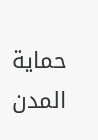حماية المدن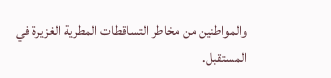والمواطنين من مخاطر التساقطات المطرية الغزيرة في المستقبل.